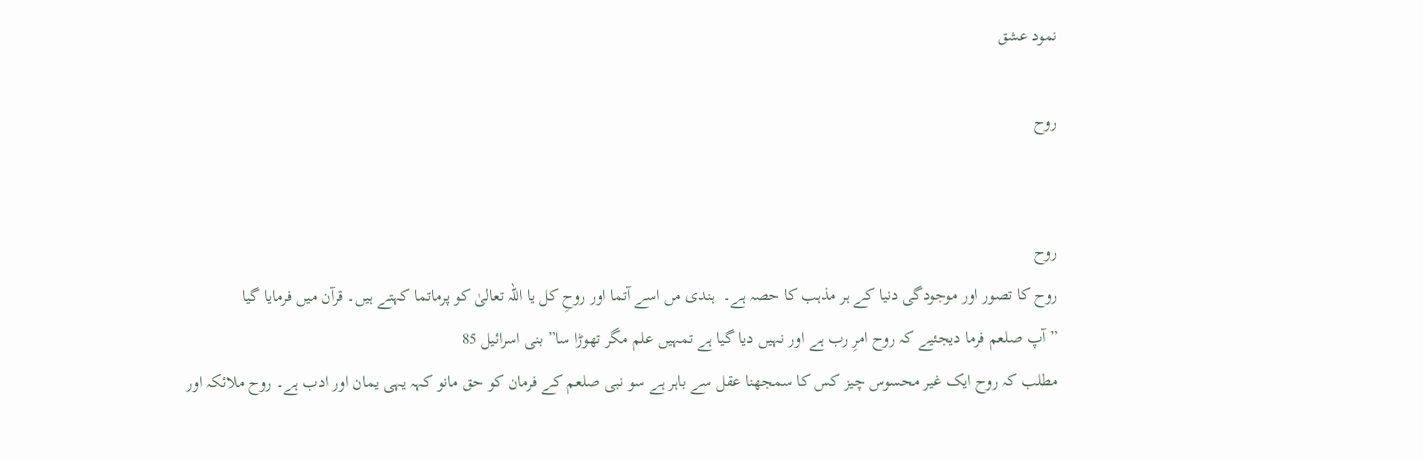نمود عشق

روح


روح
روح کا تصور اور موجودگی دنیا کے ہر مذہب کا حصہ ہے۔  ہندی مں اسے آتما اور روحِ کل یا اللہ تعالیٰ کو پرماتما کہتے ہیں۔ قرآن میں فرمایا گیا
” آپ صلعم فرما دیجئیے کہ روح امرِ رب ہے اور نہیں دیا گیا ہے تمہیں علم مگر تھوڑا سا” بنی اسرائیل 85
مطلب کہ روح ایک غیر محسوس چیز کس کا سمجھنا عقل سے باہر ہے سو نبی صلعم کے فرمان کو حق مانو کہہ یہی یمان اور ادب ہے۔ روح ملائکہ اور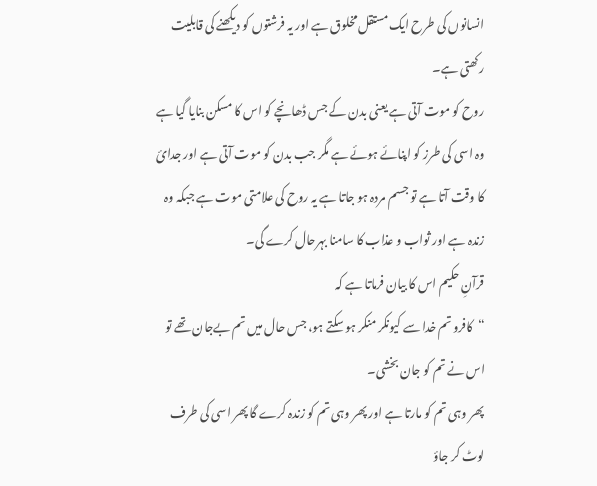انسانوں کی طرح ایک مستقل مخلوق ہے اور یہ فرشتوں کو دیکھنے کی قابلیت رکھتی ہے۔
روح کو موت آتی ہے یعنی بدن کے جس ڈھانچے کو اس کا مسکن بنایا گیا ہے وہ اسی کی طرز کو اپنائے ہوئے ہے مگر جب بدن کو موت آتی ہے اور جدائ کا وقت آتا ہے تو جسم مردہ ہو جاتا ہے یہ روح کی علامتی موت ہے جبکہ وہ زندہ ہے اور ثواب و عذاب کا سامنا بہرحال کرے گی۔
قرآنِ حکیم اس کا بیان فرماتا ہے کہ
“کافرو تم خدا سے کیونکر منکر ہو سکتے ہو، جس حال میں تم بےجان تھے تو اس نے تم کو جان بخشی۔
پھر وہی تم کو مارتا ہے اور پھر وہی تم کو زندہ کرے گا پھر اسی کی طرف لوٹ کر جاؤ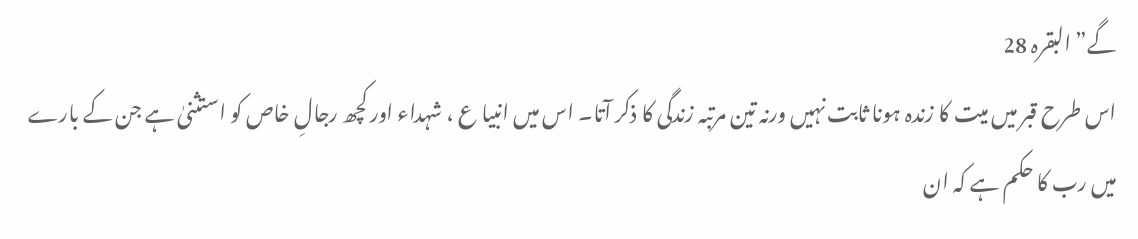گے” البقرہ 28
اس طرح قبر میں میت کا زندہ ہونا ثابت نہیں ورنہ تین مرتبہ زندگی کا ذکر آتا۔ اس میں انبیا ع ، شہداء اور کچھ رجالِ خاص کو استثنیٰ ہے جن کے بارے میں رب کا حکم ہے کہ ان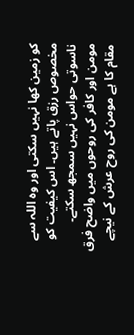کو زمین کھا نہیں سکتی اور وہ اللہ سے مخصوص رزق پاتے ہیں۔ اس کیفیت کو ناسوتی حواس نہیں سمجھ سکتے۔
مومن اور کافر کی روحوں میں واضح فرق مقام کا ہے مومن کی روح عرش کے نیچے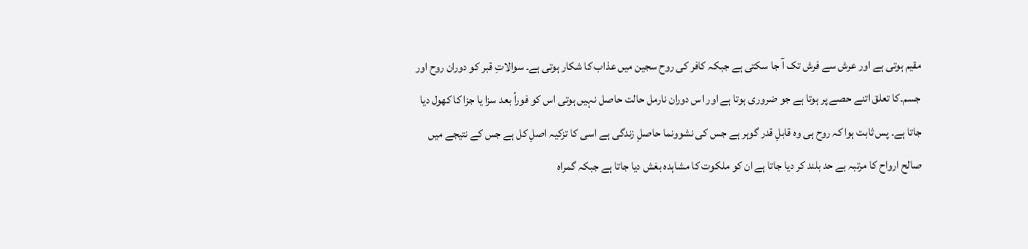مقیم ہوتی ہے اور عرش سے فرش تک آ جا سکتی ہے جبکہ کافر کی روح سجین میں عذاب کا شکار ہوتی ہے۔ سوالاتِ قبر کو دوران روح اور جسم۔کا تعلق اتنے حصے پر ہوتا ہے جو ضروری ہوتا ہے اور اس دوران نارمل حالت حاصل نہیں ہوتی اس کو فوراً بعد سزا یا جزا کا کھول دیا جاتا ہے۔ پس ثابت ہوا کہ روح ہی وہ قابلِ قدر گوہر ہے جس کی نشوونما حاصلِ زندگی ہے اسی کا تزکیہ اصلِ کل ہے جس کے نتیجے میں صالح ارواح کا مرتبہ بے حد بلند کر دیا جاتا ہے ان کو ملکوت کا مشاہدہ بغش دیا جاتا ہے جبکہ گمراہ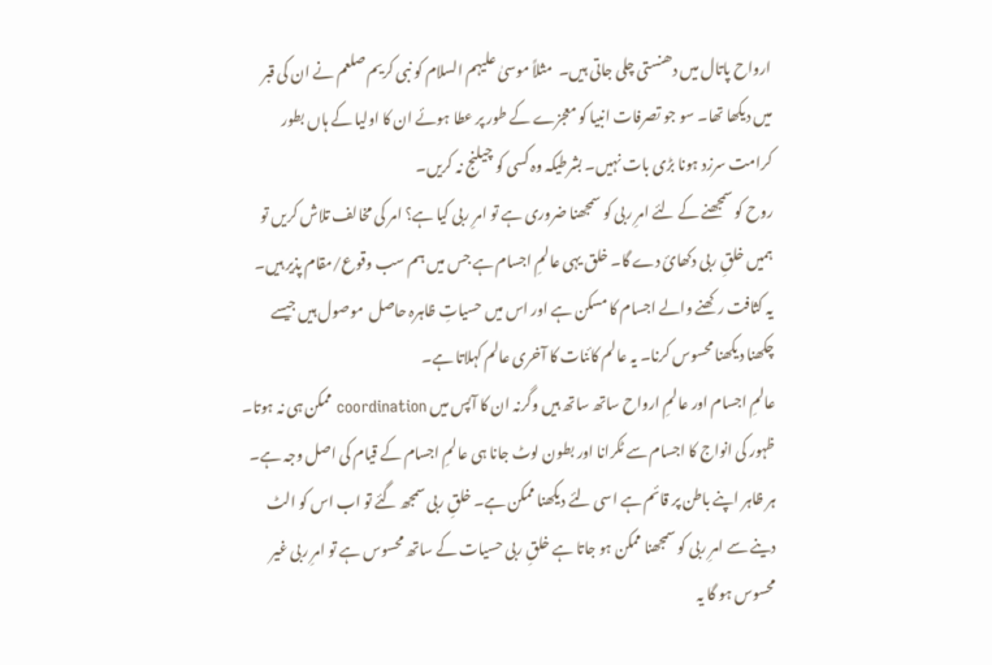ارواح پاتال میں دھنستی چلی جاتی ہیں۔  مثلاً موسیٰ علیہم السلام کو نبی کریم صلعم نے ان کی قبر میں دیکھا تھا۔ سو جو تصرفات انبیا کو معجزے کے طور پر عطا ہوئے ان کا اولیا کے ہاں بطور کرامت سرزد ہونا بڑی بات نہیں۔ بشرطیکہ وہ کسی کو چیلنج نہ کریں۔
روح کو سمجھنے کے لئے امرِ ربی کو سمجھنا ضروری ہے تو امرِ ربی کیا ہے؟ امر کی مخالف تلاش کریں تو ہمیں خلقِ ربی دکھائ دے گا۔ خلق یہی عالمِ اجسام ہے جس میں ہم سب وقوع/مقام پذیر ہیں۔ یہ کثافت رکھنے والے اجسام کا مسکن ہے اور اس میں حسیاتِ ظاہرہ حاصل  موصول ہیں جیسے چکھنا دیکھنا محسوس کرنا۔ یہ عالم کائنات کا آخری عالم کہلاتا ہے۔
عالمِ اجسام اور عالمِ ارواح ساتھ ساتھ ہیں وگرنہ ان کا آپس میں coordination ممکن ہی نہ ہوتا۔ ظہور کی انواج کا اجسام سے ٹکرانا اور بطون لوٹ جانا ہی عالمِ اجسام کے قیام کی اصل وجہ ہے۔ ہر ظاہر اپنے باطن پر قائم ہے اسی لئے دیکھنا ممکن ہے۔ خلقِ ربی سمجھ گئے تو اب اس کو الٹ دینے سے امرِ ربی کو سمجھنا ممکن ہو جاتا ہے خلقِ ربی حسیات کے ساتھ محسوس ہے تو امرِ ربی غیر محسوس ہو گا یہ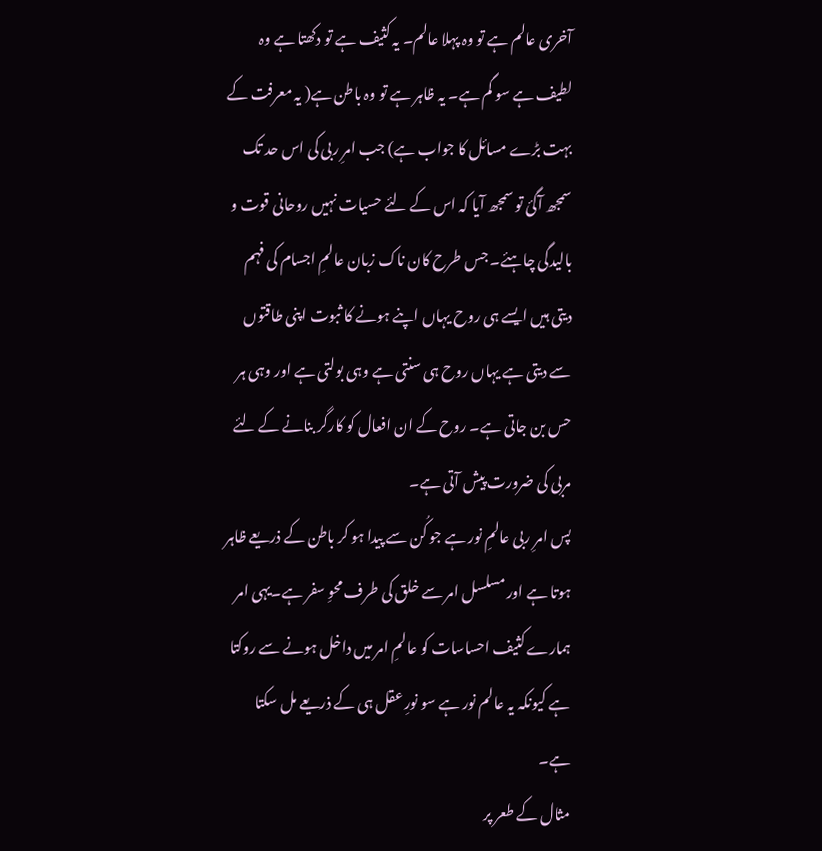آخری عالم ہے تو وہ پہلا عالم۔ یہ کثیف ہے تو دکھتا ہے وہ لطیف ہے سو گم ہے۔ یہ ظاہر ہے تو وہ باطن ہے( یہ معرفت کے بہت بڑے مسائل کا جواب ہے) جب امرِ ربی کی اس حد تک سمجھ آگئ تو سمجھ آیا کہ اس کے لئے حسیات نہیں روحانی قوت و بالیدگی چاہئے۔ جس طرح کان ناک زبان عالمِ اجسام کی فہم دیتی ہیں ایسے ہی روح یہاں اپنے ہونے کا ثبوت اپنی طاقتوں سے دیتی ہے یہاں روح ہی سنتی ہے وہی بولتی ہے اور وہی ہر حس بن جاتی ہے۔ روح کے ان افعال کو کارگر بنانے کے لئے مربی کی ضرورت پیش آتی ہے۔
پس امرِ ربی عالمِ نور ہے جو کُن سے پیدا ہو کر باطن کے ذریعے ظاہر ہوتا ہے اور مسلسل امر سے خلق کی طرف محوِ سفر ہے۔یہی امر ہمارے کثیف احساسات کو عالمِ امر میں داخل ہونے سے روکتا ہے کیونکہ یہ عالم نور ہے سو نورِ عقل ہی کے ذریعے مل سکتا ہے۔
مثال کے طعر پر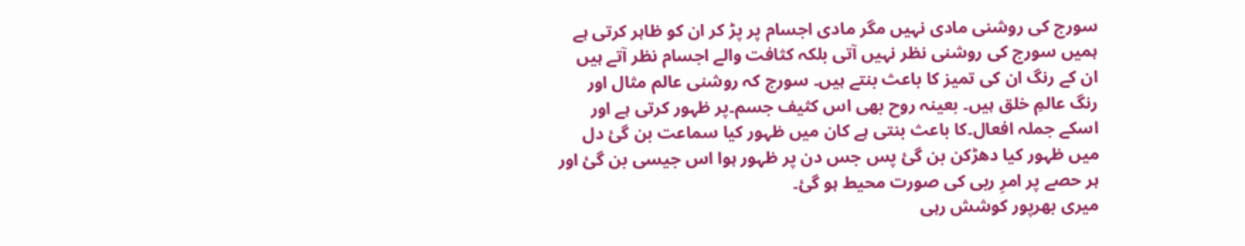سورج کی روشنی مادی نہیں مگر مادی اجسام پر پڑ کر ان کو ظاہر کرتی ہے ہمیں سورج کی روشنی نظر نہیں آتی بلکہ کثافت والے اجسام نظر آتے ہیں ان کے رنگ ان کی تمیز کا باعث بنتے ہیں۔ سورج کہ روشنی عالم مثال اور رنگ عالمِ خلق ہیں۔ بعینہ روح بھی اس کثیف جسم۔پر ظہور کرتی ہے اور اسکے جملہ افعال۔کا باعث بنتی ہے کان میں ظہور کیا سماعت بن گئ دل میں ظہور کیا دھڑکن بن گئ پس جس دن پر ظہور ہوا اس جیسی بن گئ اور ہر حصے پر امرِ ربی کی صورت محیط ہو گئ۔
میری بھرپور کوشش رہی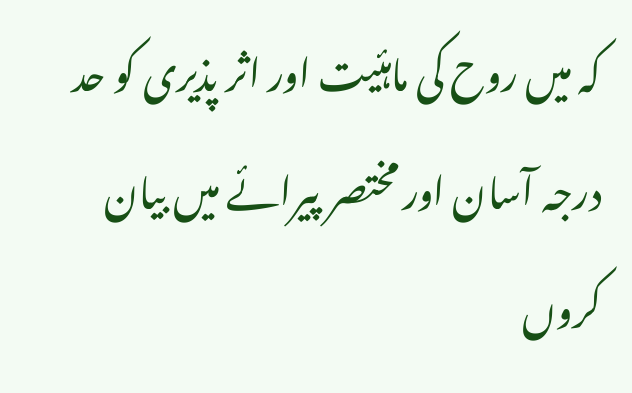کہ میں روح کی ماہئیت اور اثر پذیری کو حد درجہ آسان اور مختصر پیرائے میں بیان کروں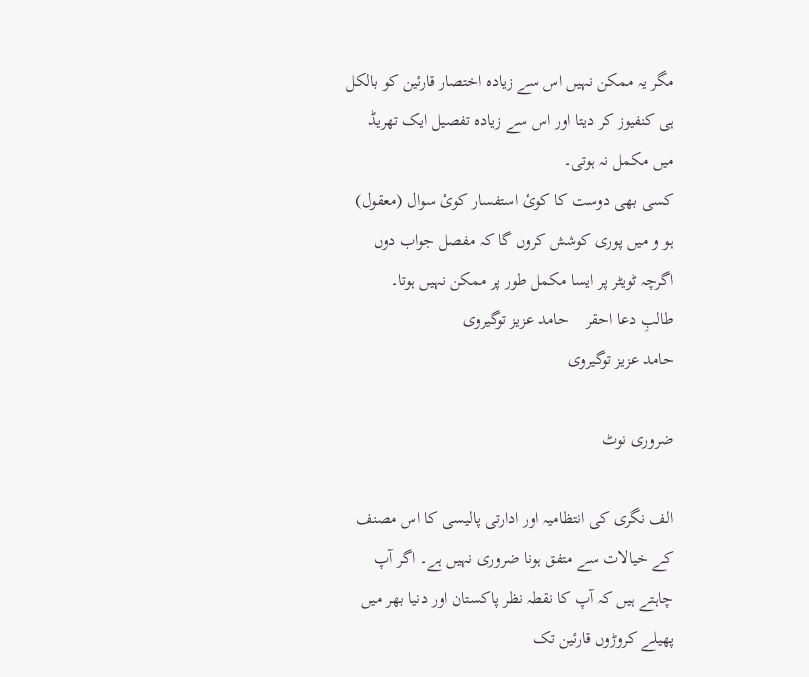مگر یہ ممکن نہیں اس سے زیادہ اختصار قارئین کو بالکل ہی کنفیوز کر دیتا اور اس سے زیادہ تفصیل ایک تھریڈ میں مکمل نہ ہوتی۔
کسی بھی دوست کا کوئ استفسار کوئ سوال (معقول) ہو و میں پوری کوشش کروں گا کہ مفصل جواب دوں اگرچہ ٹویٹر پر ایسا مکمل طور پر ممکن نہیں ہوتا۔
طالبِ دعا احقر    حامد عزیز توگیروی
حامد عزیز توگیروی

ضروری نوٹ

الف نگری کی انتظامیہ اور ادارتی پالیسی کا اس مصنف کے خیالات سے متفق ہونا ضروری نہیں ہے۔ اگر آپ چاہتے ہیں کہ آپ کا نقطہ نظر پاکستان اور دنیا بھر میں پھیلے کروڑوں قارئین تک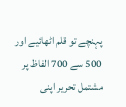پہنچے تو قلم اٹھائیے اور 500 سے 700 الفاظ پر مشتمل تحریر اپنی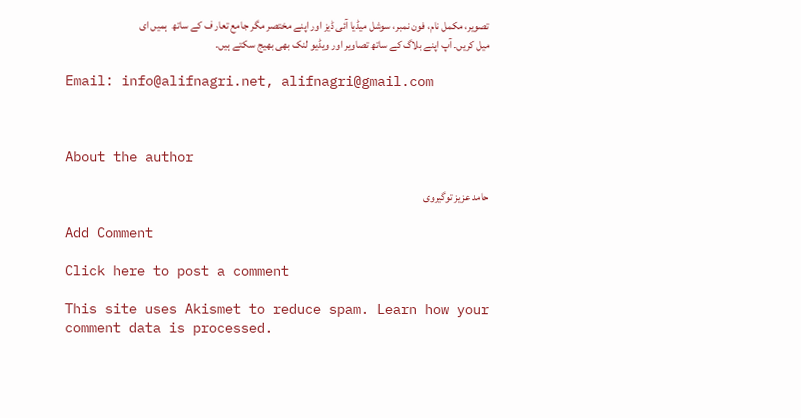تصویر، مکمل نام، فون نمبر، سوشل میڈیا آئی ڈیز اور اپنے مختصر مگر جامع تعار ف کے ساتھ  ہمیں ای میل کریں۔ آپ اپنے بلاگ کے ساتھ تصاویر اور ویڈیو لنک بھی بھیج سکتے ہیں۔

Email: info@alifnagri.net, alifnagri@gmail.com



About the author

حامد عزیز توگیروی

Add Comment

Click here to post a comment

This site uses Akismet to reduce spam. Learn how your comment data is processed.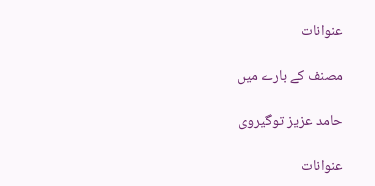عنوانات

مصنف کے بارے میں

حامد عزیز توگیروی

عنوانات